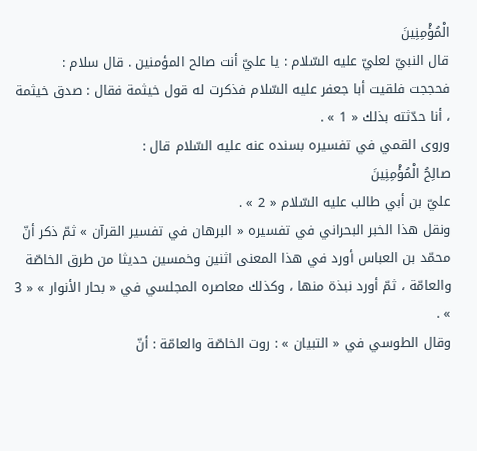الْمُؤْمِنِينَ
قال النبيّ لعليّ عليه السّلام : يا عليّ أنت صالح المؤمنين . قال سلام :
فحججت فلقيت أبا جعفر عليه السّلام فذكرت له قول خيثمة فقال : صدق خيثمة ، أنا حدّثته بذلك « 1 » .
وروى القمي في تفسيره بسنده عنه عليه السّلام قال :
صالِحُ الْمُؤْمِنِينَ
عليّ بن أبي طالب عليه السّلام « 2 » .
ونقل هذا الخبر البحراني في تفسيره « البرهان في تفسير القرآن » ثمّ ذكر أنّ محمّد بن العباس أورد في هذا المعنى اثنين وخمسين حديثا من طرق الخاصّة والعامّة ، ثمّ أورد نبذة منها ، وكذلك معاصره المجلسي في « بحار الأنوار » « 3 » .
وقال الطوسي في « التبيان » : روت الخاصّة والعامّة : أنّ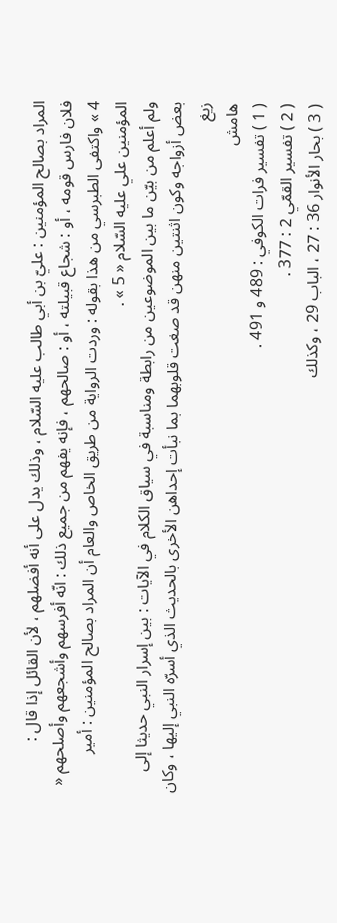المراد بصالح المؤمنين : عليّ بن أبي طالب عليه السّلام ، وذلك يدل على أنه أفضلهم ، لأن القائل إذا قال :
فلان فارس قومه ، أو : شجاع قبيلته ، أو : صالحهم ، فإنه يفهم من جميع ذلك : انّه أفرسهم وأشجعهم وأصلحهم « 4 » واكتفى الطبرسي من هذا بقوله : وردت الرواية من طريق الخاص والعام أن المراد بصالح المؤمنين : أمير المؤمنين علي عليه السّلام « 5 » .
ولم أعلم من بيّن ما بين الموضوعين من رابطة ومناسبة في سياق الكلام في الآيات : بين إسرار النبي حديثا إلى بعض أزواجه وكون اثنتين منهن قد صغت قلوبهما بما نبأت إحداهن الأخرى بالحديث الذي أسرّه النبي إليها ، وكان زيغ
هامش
( 1 ) تفسير فرات الكوفي : 489 و 491 .
( 2 ) تفسير القمّي 2 : 377 .
( 3 ) بحار الأنوار 36 : 27 ، الباب 29 ، وكذلك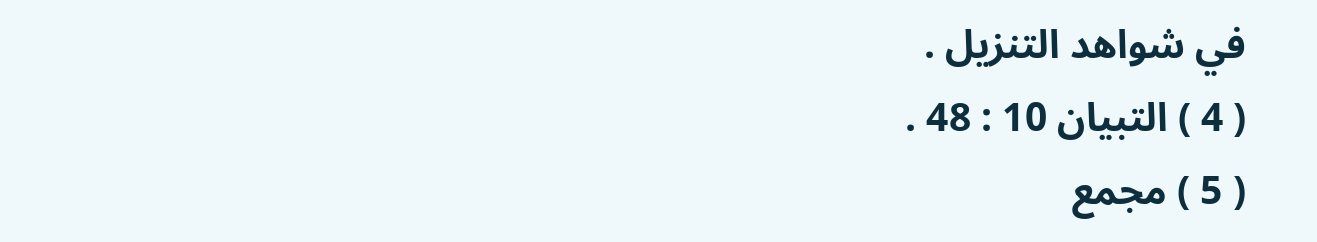في شواهد التنزيل .
( 4 ) التبيان 10 : 48 .
( 5 ) مجمع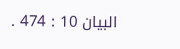البيان 10 : 474 .